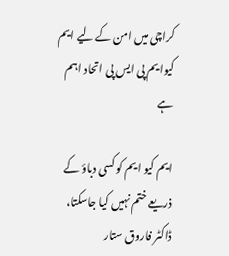کراچی میں امن کے لیے ایم کیوایم پی ایس پی اتحاد اہم ہے

ایم کیو ایم کو کسی دباؤ کے ذریعے ختم نہیں کیا جاسکتا، ڈاکٹر فاروق ستار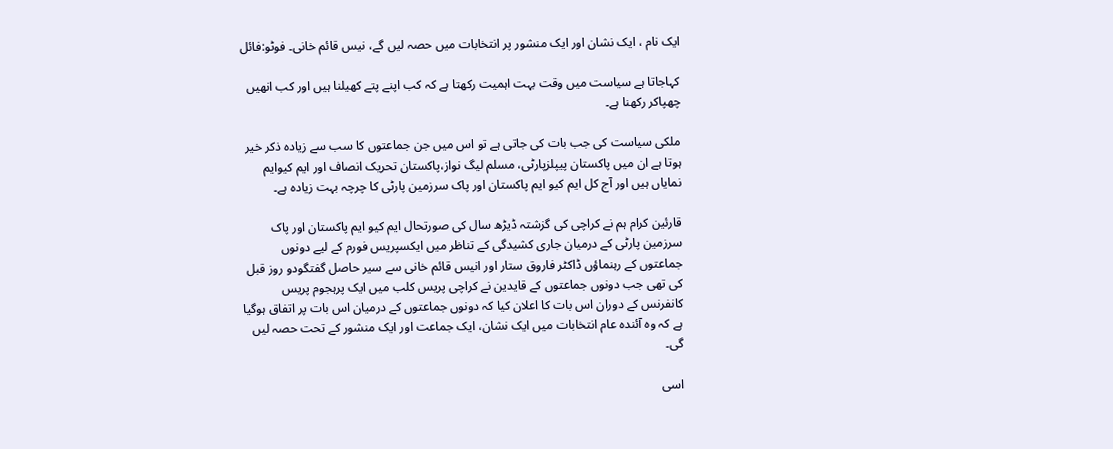ایک نام ، ایک نشان اور ایک منشور پر انتخابات میں حصہ لیں گے، نیس قائم خانی۔ فوٹو:فائل

کہاجاتا ہے سیاست میں وقت بہت اہمیت رکھتا ہے کہ کب اپنے پتے کھیلنا ہیں اور کب انھیں چھپاکر رکھنا ہے۔

ملکی سیاست کی جب بات کی جاتی ہے تو اس میں جن جماعتوں کا سب سے زیادہ ذکر خیر ہوتا ہے ان میں پاکستان پیپلزپارٹی، مسلم لیگ نواز،پاکستان تحریک انصاف اور ایم کیوایم نمایاں ہیں اور آج کل ایم کیو ایم پاکستان اور پاک سرزمین پارٹی کا چرچہ بہت زیادہ ہے۔

قارئین کرام ہم نے کراچی کی گزشتہ ڈیڑھ سال کی صورتحال ایم کیو ایم پاکستان اور پاک سرزمین پارٹی کے درمیان جاری کشیدگی کے تناظر میں ایکسپریس فورم کے لیے دونوں جماعتوں کے رہنماؤں ڈاکٹر فاروق ستار اور انیس قائم خانی سے سیر حاصل گفتگودو روز قبل کی تھی جب دونوں جماعتوں کے قایدین نے کراچی پریس کلب میں ایک پرہجوم پریس کانفرنس کے دوران اس بات کا اعلان کیا کہ دونوں جماعتوں کے درمیان اس بات پر اتفاق ہوگیا ہے کہ وہ آئندہ عام انتخابات میں ایک نشان، ایک جماعت اور ایک منشور کے تحت حصہ لیں گی۔

اسی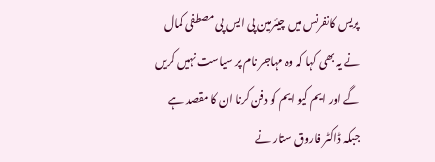پریس کانفرنس میں چیئرمین پی ایس پی مصطفی کمال نے یہ بھی کہا کہ وہ مہاجر نام پر سیاست نہیں کریں گے اور ایم کیو ایم کو دفن کرنا ان کا مقصد ہے جبکہ ڈاکٹر فاروق ستار نے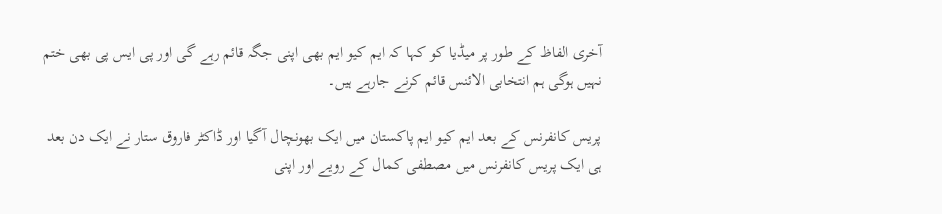آخری الفاظ کے طور پر میڈیا کو کہا کہ ایم کیو ایم بھی اپنی جگہ قائم رہے گی اور پی ایس پی بھی ختم نہیں ہوگی ہم انتخابی الائنس قائم کرنے جارہے ہیں۔

پریس کانفرنس کے بعد ایم کیو ایم پاکستان میں ایک بھونچال آگیا اور ڈاکٹر فاروق ستار نے ایک دن بعد ہی ایک پریس کانفرنس میں مصطفی کمال کے رویے اور اپنی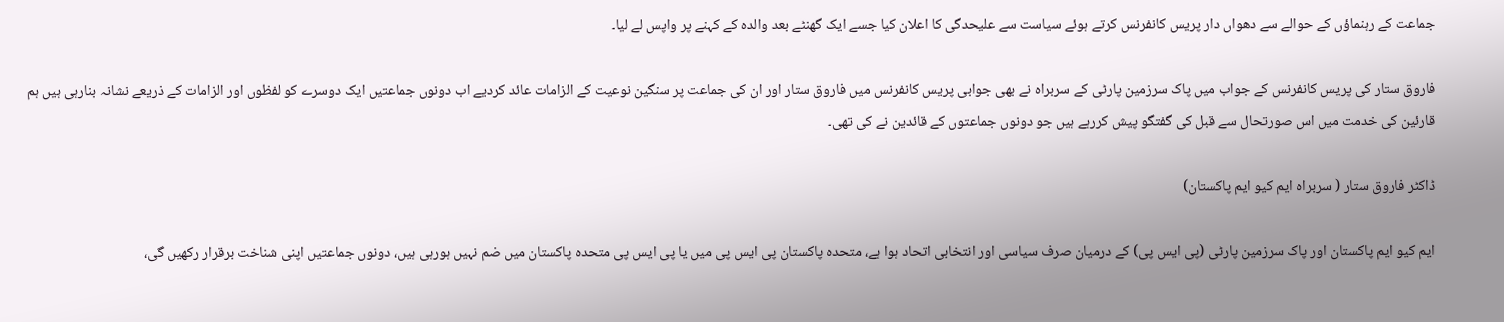جماعت کے رہنماؤں کے حوالے سے دھواں دار پریس کانفرنس کرتے ہوئے سیاست سے علیحدگی کا اعلان کیا جسے ایک گھنٹے بعد والدہ کے کہنے پر واپس لے لیا۔

فاروق ستار کی پریس کانفرنس کے جواب میں پاک سرزمین پارٹی کے سربراہ نے بھی جوابی پریس کانفرنس میں فاروق ستار اور ان کی جماعت پر سنگین نوعیت کے الزامات عائد کردیے اب دونوں جماعتیں ایک دوسرے کو لفظوں اور الزامات کے ذریعے نشانہ بنارہی ہیں ہم قارئین کی خدمت میں اس صورتحال سے قبل کی گفتگو پیش کررہے ہیں جو دونوں جماعتوں کے قائدین نے کی تھی۔

ڈاکٹر فاروق ستار ( سربراہ ایم کیو ایم پاکستان)

ایم کیو ایم پاکستان اور پاک سرزمین پارٹی (پی ایس پی) کے درمیان صرف سیاسی اور انتخابی اتحاد ہوا ہے، متحدہ پاکستان پی ایس پی میں یا پی ایس پی متحدہ پاکستان میں ضم نہیں ہورہی ہیں، دونوں جماعتیں اپنی شناخت برقرار رکھیں گی،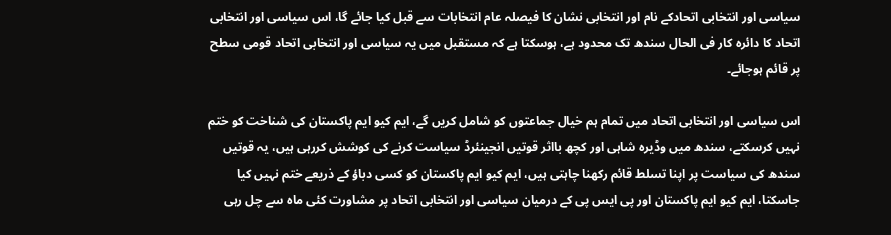سیاسی اور انتخابی اتحادکے نام اور انتخابی نشان کا فیصلہ عام انتخابات سے قبل کیا جائے گا، اس سیاسی اور انتخابی اتحاد کا دائرہ کار فی الحال سندھ تک محدود ہے، ہوسکتا ہے کہ مستقبل میں یہ سیاسی اور انتخابی اتحاد قومی سطح پر قائم ہوجائے۔

اس سیاسی اور انتخابی اتحاد میں تمام ہم خیال جماعتوں کو شامل کریں گے، ایم کیو ایم پاکستان کی شناخت کو ختم نہیں کرسکتے، سندھ میں وڈیرہ شاہی اور کچھ بااثر قوتیں انجینئرڈ سیاست کرنے کی کوشش کررہی ہیں، یہ قوتیں سندھ کی سیاست پر اپنا تسلط قائم رکھنا چاہتی ہیں، ایم کیو ایم پاکستان کو کسی دباؤ کے ذریعے ختم نہیں کیا جاسکتا، ایم کیو ایم پاکستان اور پی ایس پی کے درمیان سیاسی اور انتخابی اتحاد پر مشاورت کئی ماہ سے چل رہی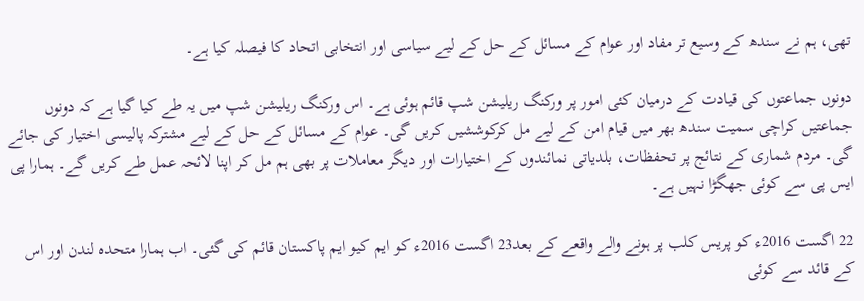تھی، ہم نے سندھ کے وسیع تر مفاد اور عوام کے مسائل کے حل کے لیے سیاسی اور انتخابی اتحاد کا فیصلہ کیا ہے۔

دونوں جماعتوں کی قیادت کے درمیان کئی امور پر ورکنگ ریلیشن شپ قائم ہوئی ہے۔ اس ورکنگ ریلیشن شپ میں یہ طے کیا گیا ہے کہ دونوں جماعتیں کراچی سمیت سندھ بھر میں قیام امن کے لیے مل کرکوششیں کریں گی۔ عوام کے مسائل کے حل کے لیے مشترکہ پالیسی اختیار کی جائے گی۔ مردم شماری کے نتائج پر تحفظات، بلدیاتی نمائندوں کے اختیارات اور دیگر معاملات پر بھی ہم مل کر اپنا لائحہ عمل طے کریں گے۔ ہمارا پی ایس پی سے کوئی جھگڑا نہیں ہے۔

22 اگست 2016ء کو پریس کلب پر ہونے والے واقعے کے بعد23 اگست 2016ء کو ایم کیو ایم پاکستان قائم کی گئی۔ اب ہمارا متحدہ لندن اور اس کے قائد سے کوئی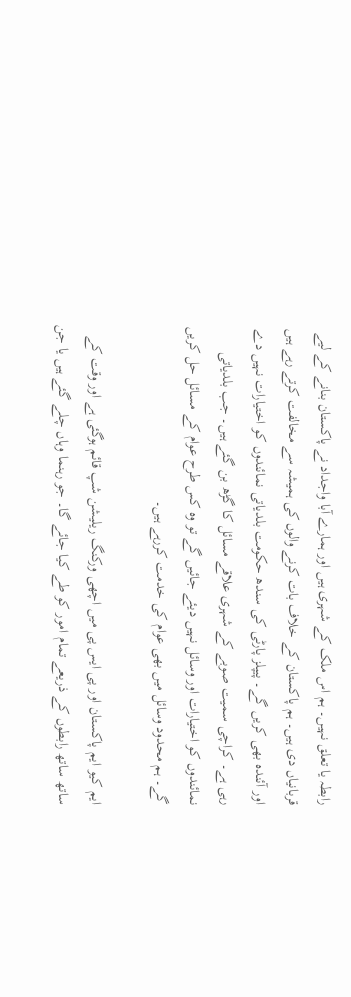رابطہ یا تعلق نہیں۔ ہم اس ملک کے شہری ہیں اور ہمارے آبا واجداد نے پاکستان بنانے کے لیے قربانیاں دی ہیں۔ ہم پاکستان کے خلاف بات کرنے والوں کی ہمیشہ سے مخالفت کرتے رہے ہیں اور آئندہ بھی کریں گے۔ پیپلز پارٹی کی سندھ حکومت بلدیاتی نمائندوں کو اختیارات نہیں دے رہی ہے۔ کراچی سمیت صوبے کے شہری علاقے مسائل کا گڑھ بن گئے ہیں۔ جب بلدیاتی نمائندوں کو اختیارات اور وسائل نہیں دیئے جائیں گے تو وہ کس طرح عوام کے مسائل حل کریں گے۔ ہم محدود وسائل میں بھی عوام کی خدمت کررہے ہیں۔

ایم کیو ایم پاکستان اور پی ایس پی میں اچھی ورکنگ ریلیشن شپ قائم ہوگئی ہے اور وقت کے ساتھ ساتھ رابطوں کے ذریعے تمام امور کو طے کیا جائے گا۔ جو رہنما وہاں چلے گئے ہیں یا جن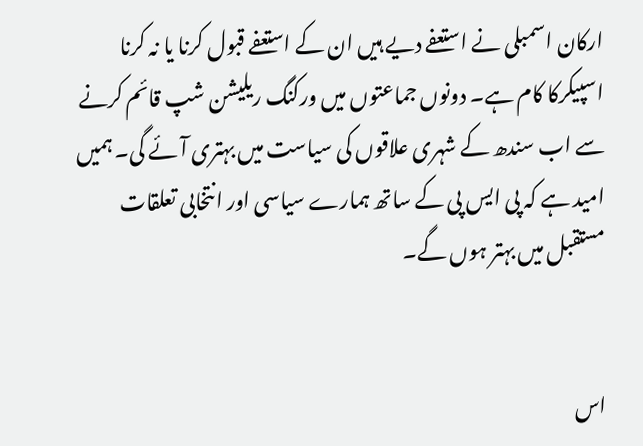ارکان اسمبلی نے استعفے دیے ہیں ان کے استعفے قبول کرنا یا نہ کرنا اسپیکرکا کام ہے۔ دونوں جماعتوں میں ورکنگ ریلیشن شپ قائم کرنے سے اب سندھ کے شہری علاقوں کی سیاست میں بہتری آئے گی۔ ہمیں امید ہے کہ پی ایس پی کے ساتھ ہمارے سیاسی اور انتخابی تعلقات مستقبل میں بہتر ہوں گے۔


اس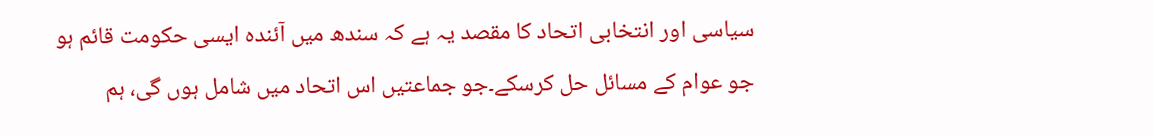سیاسی اور انتخابی اتحاد کا مقصد یہ ہے کہ سندھ میں آئندہ ایسی حکومت قائم ہو جو عوام کے مسائل حل کرسکے۔جو جماعتیں اس اتحاد میں شامل ہوں گی، ہم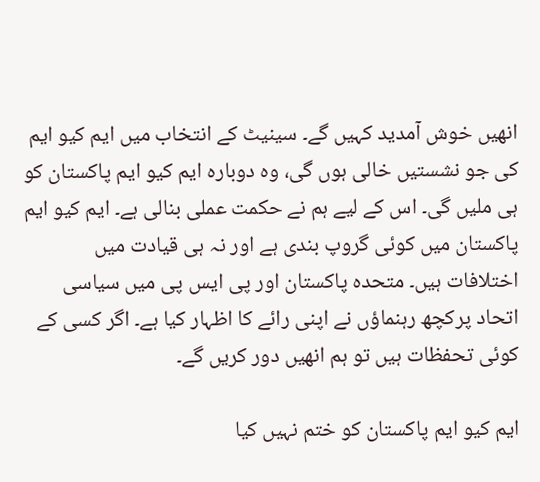انھیں خوش آمدید کہیں گے۔ سینیٹ کے انتخاب میں ایم کیو ایم کی جو نشستیں خالی ہوں گی، وہ دوبارہ ایم کیو ایم پاکستان کو ہی ملیں گی۔ اس کے لیے ہم نے حکمت عملی بنالی ہے۔ ایم کیو ایم پاکستان میں کوئی گروپ بندی ہے اور نہ ہی قیادت میں اختلافات ہیں۔ متحدہ پاکستان اور پی ایس پی میں سیاسی اتحاد پرکچھ رہنماؤں نے اپنی رائے کا اظہار کیا ہے۔ اگر کسی کے کوئی تحفظات ہیں تو ہم انھیں دور کریں گے۔

ایم کیو ایم پاکستان کو ختم نہیں کیا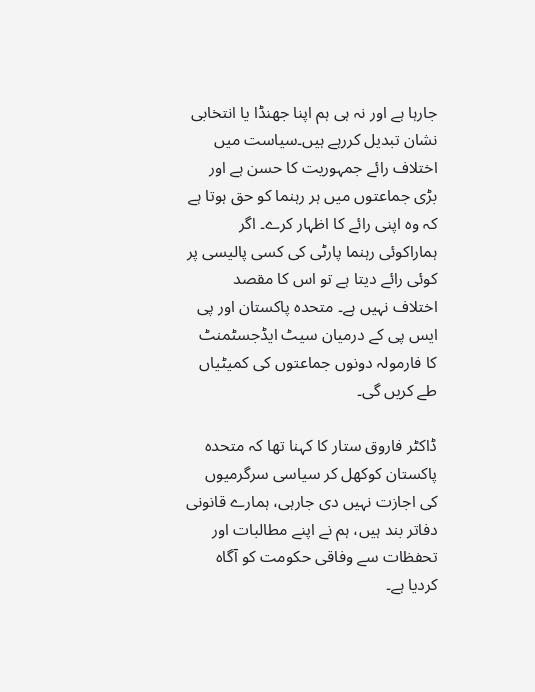جارہا ہے اور نہ ہی ہم اپنا جھنڈا یا انتخابی نشان تبدیل کررہے ہیں۔سیاست میں اختلاف رائے جمہوریت کا حسن ہے اور بڑی جماعتوں میں ہر رہنما کو حق ہوتا ہے کہ وہ اپنی رائے کا اظہار کرے۔ اگر ہماراکوئی رہنما پارٹی کی کسی پالیسی پر کوئی رائے دیتا ہے تو اس کا مقصد اختلاف نہیں ہے۔ متحدہ پاکستان اور پی ایس پی کے درمیان سیٹ ایڈجسٹمنٹ کا فارمولہ دونوں جماعتوں کی کمیٹیاں طے کریں گی۔

ڈاکٹر فاروق ستار کا کہنا تھا کہ متحدہ پاکستان کوکھل کر سیاسی سرگرمیوں کی اجازت نہیں دی جارہی، ہمارے قانونی دفاتر بند ہیں، ہم نے اپنے مطالبات اور تحفظات سے وفاقی حکومت کو آگاہ کردیا ہے۔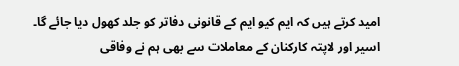امید کرتے ہیں کہ ایم کیو ایم کے قانونی دفاتر کو جلد کھول دیا جائے گا۔ اسیر اور لاپتہ کارکنان کے معاملات سے بھی ہم نے وفاقی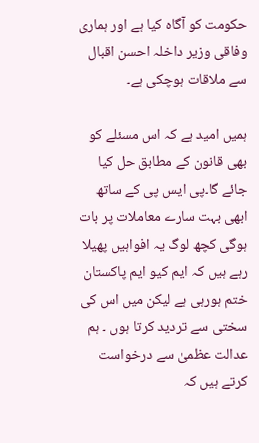حکومت کو آگاہ کیا ہے اور ہماری وفاقی وزیر داخلہ احسن اقبال سے ملاقات ہوچکی ہے۔

ہمیں امید ہے کہ اس مسئلے کو بھی قانون کے مطابق حل کیا جائے گا۔پی ایس پی کے ساتھ ابھی بہت سارے معاملات پر بات ہوگی کچھ لوگ یہ افواہیں پھیلا رہے ہیں کہ ایم کیو ایم پاکستان ختم ہورہی ہے لیکن میں اس کی سختی سے تردید کرتا ہوں ۔ ہم عدالت عظمیٰ سے درخواست کرتے ہیں کہ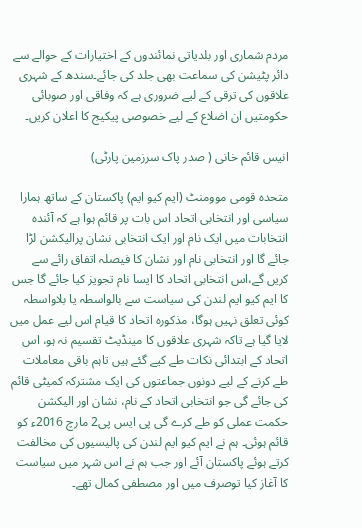مردم شماری اور بلدیاتی نمائندوں کے اختیارات کے حوالے سے دائر پٹیشن کی سماعت بھی جلد کی جائے۔سندھ کے شہری علاقوں کی ترقی کے لیے ضروری ہے کہ وفاقی اور صوبائی حکومتیں ان اضلاع کے لیے خصوصی پیکیج کا اعلان کریں۔

انیس قائم خانی ( صدر پاک سرزمین پارٹی)

متحدہ قومی موومنٹ (ایم کیو ایم) پاکستان کے ساتھ ہمارا سیاسی اور انتخابی اتحاد اس بات پر قائم ہوا ہے کہ آئندہ انتخابات میں ایک نام اور ایک انتخابی نشان پرالیکشن لڑا جائے گا اور انتخابی نام اور نشان کا فیصلہ اتفاق رائے سے کریں گے،اس انتخابی اتحاد کا ایسا نام تجویز کیا جائے گا جس کا ایم کیو ایم لندن کی سیاست سے بالواسطہ یا بلاواسطہ کوئی تعلق نہیں ہوگا، مذکورہ اتحاد کا قیام اس لیے عمل میں لایا گیا ہے تاکہ شہری علاقوں کا مینڈیٹ تقسیم نہ ہو، اس اتحاد کے ابتدائی نکات طے کیے گئے ہیں تاہم باقی معاملات طے کرنے کے لیے دونوں جماعتوں کی ایک مشترکہ کمیٹی قائم کی جائے گی جو انتخابی اتحاد کے نام، نشان اور الیکشن حکمت عملی کو طے کرے گی پی ایس پی2 مارچ 2016ء کو قائم ہوئی۔ ہم نے ایم کیو ایم لندن کی پالیسیوں کی مخالفت کرتے ہوئے پاکستان آئے اور جب ہم نے اس شہر میں سیاست کا آغاز کیا توصرف میں اور مصطفی کمال تھے۔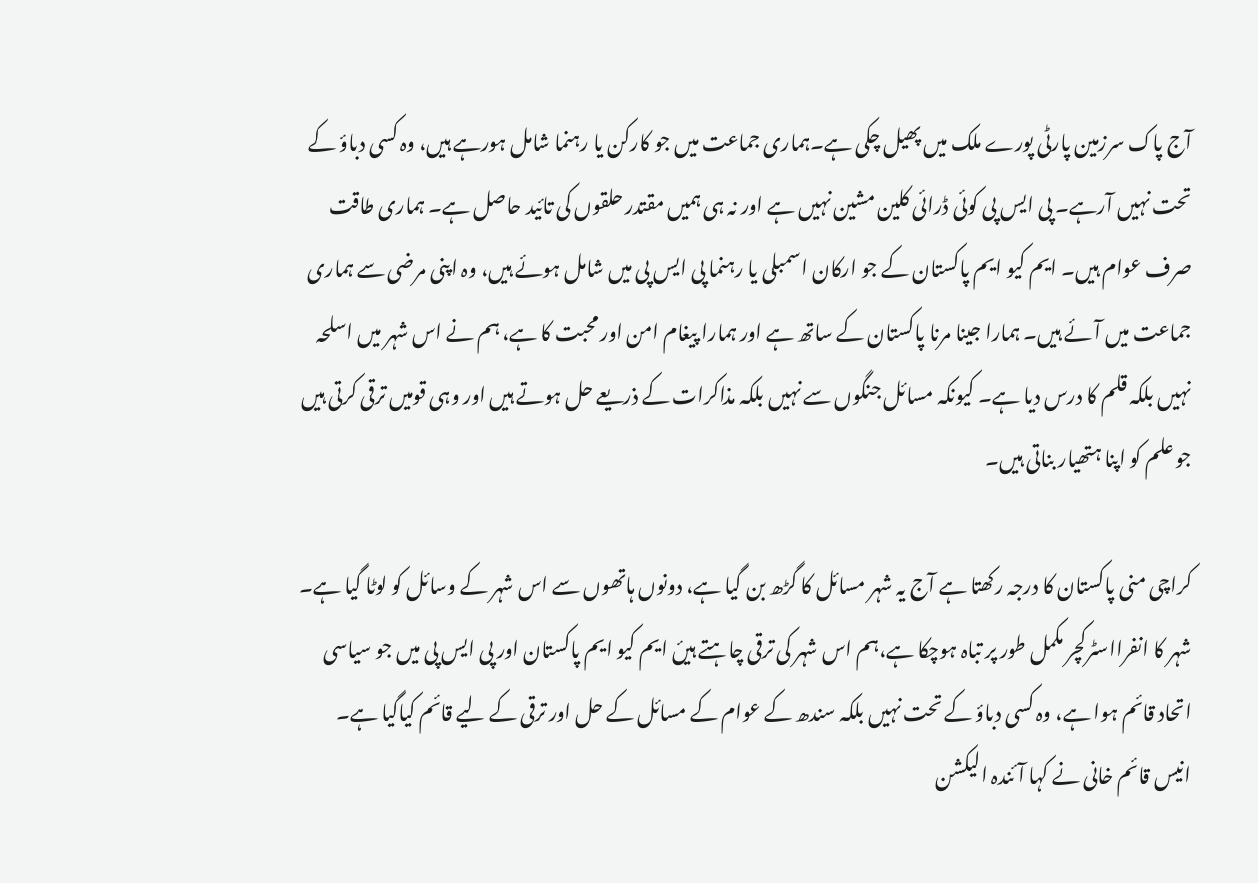آج پاک سرزمین پارٹی پورے ملک میں پھیل چکی ہے۔ہماری جماعت میں جو کارکن یا رہنما شامل ہورہے ہیں، وہ کسی دباؤ کے تحت نہیں آرہے۔ پی ایس پی کوئی ڈرائی کلین مشین نہیں ہے اور نہ ہی ہمیں مقتدر حلقوں کی تائید حاصل ہے۔ ہماری طاقت صرف عوام ہیں۔ ایم کیو ایم پاکستان کے جو ارکان اسمبلی یا رہنما پی ایس پی میں شامل ہوئے ہیں، وہ اپنی مرضی سے ہماری جماعت میں آئے ہیں۔ ہمارا جینا مرنا پاکستان کے ساتھ ہے اور ہمارا پیغام امن اور محبت کا ہے، ہم نے اس شہر میں اسلحہ نہیں بلکہ قلم کا درس دیا ہے۔ کیونکہ مسائل جنگوں سے نہیں بلکہ مذاکرات کے ذریعے حل ہوتے ہیں اور وہی قومیں ترقی کرتی ہیں جو علم کو اپنا ہتھیار بناتی ہیں۔

کراچی منی پاکستان کا درجہ رکھتا ہے آج یہ شہر مسائل کا گڑھ بن گیا ہے، دونوں ہاتھوں سے اس شہر کے وسائل کو لوٹا گیا ہے۔ شہر کا انفرااسٹرکچر مکمل طور پر تباہ ہوچکا ہے،ہم اس شہر کی ترقی چاہتے ہیںٔ ایم کیو ایم پاکستان اور پی ایس پی میں جو سیاسی اتحاد قائم ہوا ہے، وہ کسی دباؤ کے تحت نہیں بلکہ سندھ کے عوام کے مسائل کے حل اور ترقی کے لیے قائم کیاگیا ہے۔ انیس قائم خانی نے کہا آئندہ الیکشن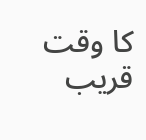کا وقت قریب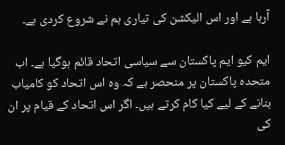آرہا ہے اور اس الیکشن کی تیاری ہم نے شروع کردی ہے۔

ایم کیو ایم پاکستان سے سیاسی اتحاد قائم ہوگیا ہے۔ اب متحدہ پاکستان پر منحصر ہے کہ وہ اس اتحاد کو کامیاب بنانے کے لیے کیا کام کرتے ہیں۔ اگر اس اتحاد کے قیام پر ان کی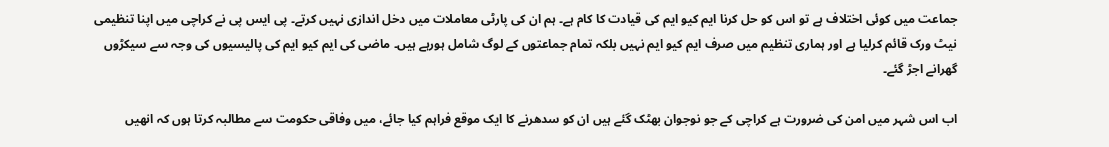جماعت میں کوئی اختلاف ہے تو اس کو حل کرنا ایم کیو ایم کی قیادت کا کام ہے۔ ہم ان کی پارٹی معاملات میں دخل اندازی نہیں کرتے۔ پی ایس پی نے کراچی میں اپنا تنظیمی نیٹ ورک قائم کرلیا ہے اور ہماری تنظیم میں صرف ایم کیو ایم نہیں بلکہ تمام جماعتوں کے لوگ شامل ہورہے ہیں۔ ماضی کی ایم کیو ایم کی پالیسیوں کی وجہ سے سیکڑوں گھرانے اجڑ گئے۔

اب اس شہر میں امن کی ضرورت ہے کراچی کے جو نوجوان بھٹک گئے ہیں ان کو سدھرنے کا ایک موقع فراہم کیا جائے، میں وفاقی حکومت سے مطالبہ کرتا ہوں کہ انھیں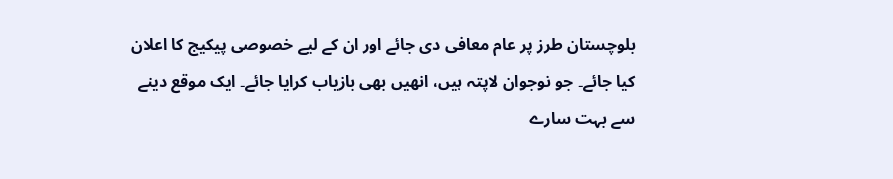بلوچستان طرز پر عام معافی دی جائے اور ان کے لیے خصوصی پیکیج کا اعلان کیا جائے۔ جو نوجوان لاپتہ ہیں، انھیں بھی بازیاب کرایا جائے۔ ایک موقع دینے سے بہت سارے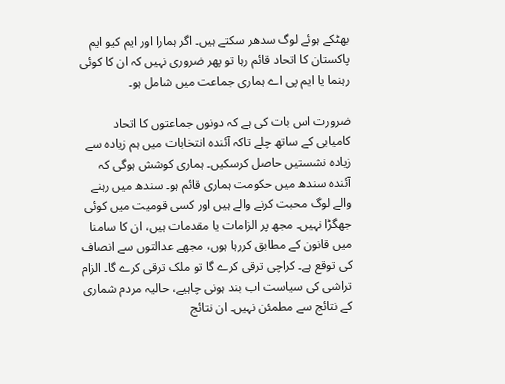بھٹکے ہوئے لوگ سدھر سکتے ہیں۔ اگر ہمارا اور ایم کیو ایم پاکستان کا اتحاد قائم رہا تو پھر ضروری نہیں کہ ان کا کوئی رہنما یا ایم پی اے ہماری جماعت میں شامل ہو۔

ضرورت اس بات کی ہے کہ دونوں جماعتوں کا اتحاد کامیابی کے ساتھ چلے تاکہ آئندہ انتخابات میں ہم زیادہ سے زیادہ نشستیں حاصل کرسکیں۔ ہماری کوشش ہوگی کہ آئندہ سندھ میں حکومت ہماری قائم ہو۔ سندھ میں رہنے والے لوگ محبت کرنے والے ہیں اور کسی قومیت میں کوئی جھگڑا نہیں۔ مجھ پر الزامات یا مقدمات ہیں، ان کا سامنا میں قانون کے مطابق کررہا ہوں، مجھے عدالتوں سے انصاف کی توقع ہے۔ کراچی ترقی کرے گا تو ملک ترقی کرے گا۔ الزام تراشی کی سیاست اب بند ہونی چاہیے، حالیہ مردم شماری کے نتائج سے مطمئن نہیں۔ ان نتائج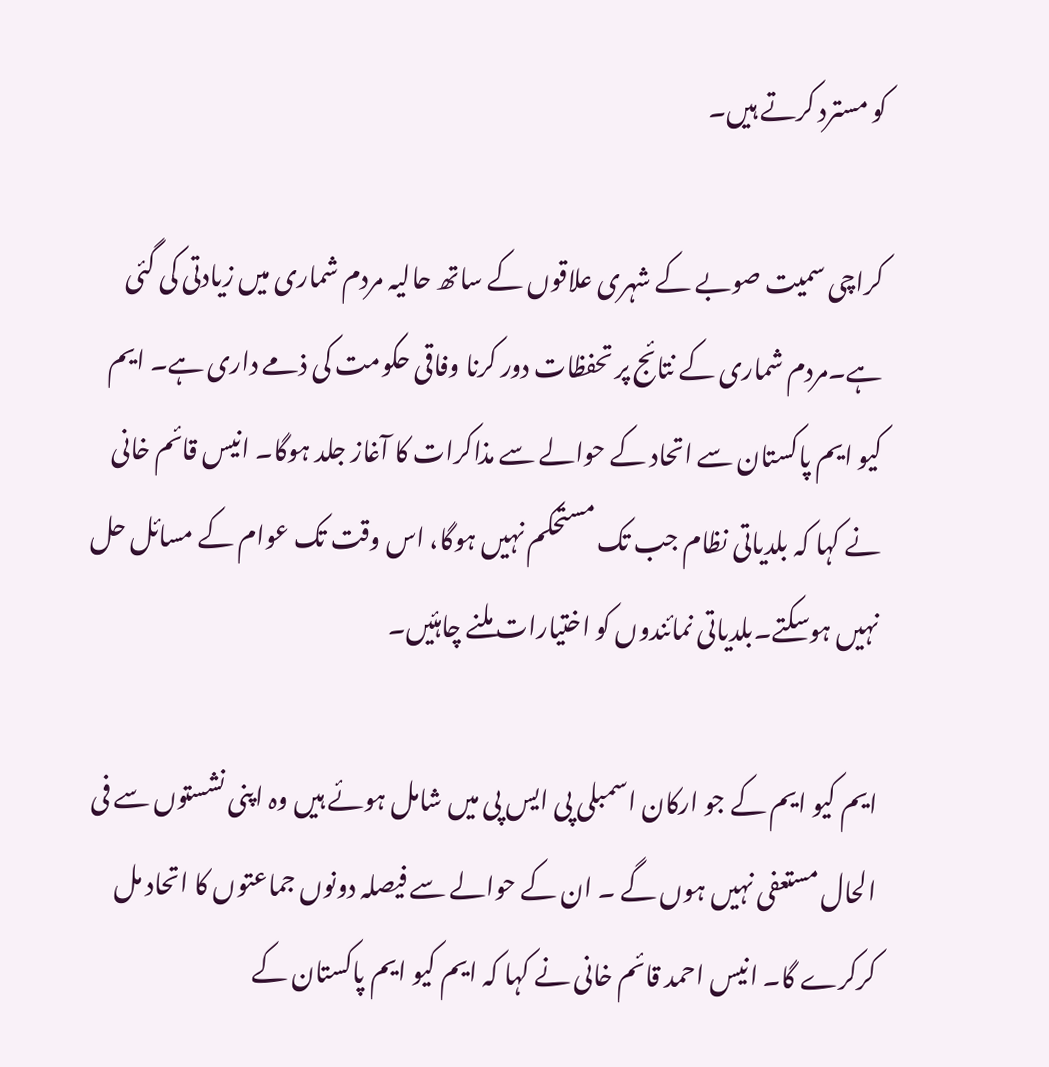کو مسترد کرتے ہیں۔

کراچی سمیت صوبے کے شہری علاقوں کے ساتھ حالیہ مردم شماری میں زیادتی کی گئی ہے۔مردم شماری کے نتائج پر تحفظات دور کرنا وفاقی حکومت کی ذمے داری ہے۔ ایم کیو ایم پاکستان سے اتحاد کے حوالے سے مذاکرات کا آغاز جلد ہوگا۔ انیس قائم خانی نے کہا کہ بلدیاتی نظام جب تک مستحکم نہیں ہوگا، اس وقت تک عوام کے مسائل حل نہیں ہوسکتے۔بلدیاتی نمائندوں کو اختیارات ملنے چاہئیں۔

ایم کیو ایم کے جو ارکان اسمبلی پی ایس پی میں شامل ہوئے ہیں وہ اپنی نشستوں سے فی الحال مستعفی نہیں ہوں گے ۔ ان کے حوالے سے فیصلہ دونوں جماعتوں کا اتحاد مل کرکرے گا۔ انیس احمد قائم خانی نے کہا کہ ایم کیو ایم پاکستان کے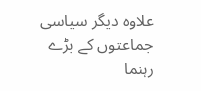علاوہ دیگر سیاسی جماعتوں کے بڑے رہنما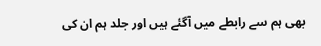بھی ہم سے رابطے میں آگئے ہیں اور جلد ہم ان کی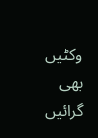وکٹیں بھی گرائیں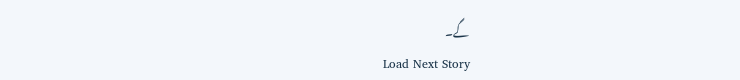گے۔
Load Next Story